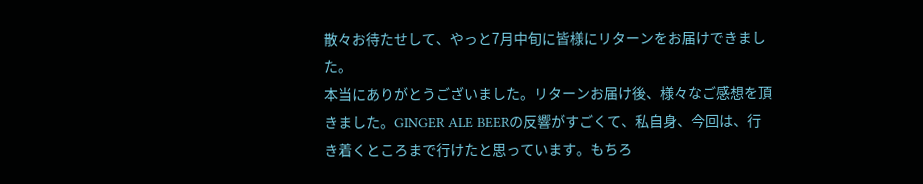散々お待たせして、やっと7月中旬に皆様にリターンをお届けできました。
本当にありがとうございました。リターンお届け後、様々なご感想を頂きました。GINGER ALE BEERの反響がすごくて、私自身、今回は、行き着くところまで行けたと思っています。もちろ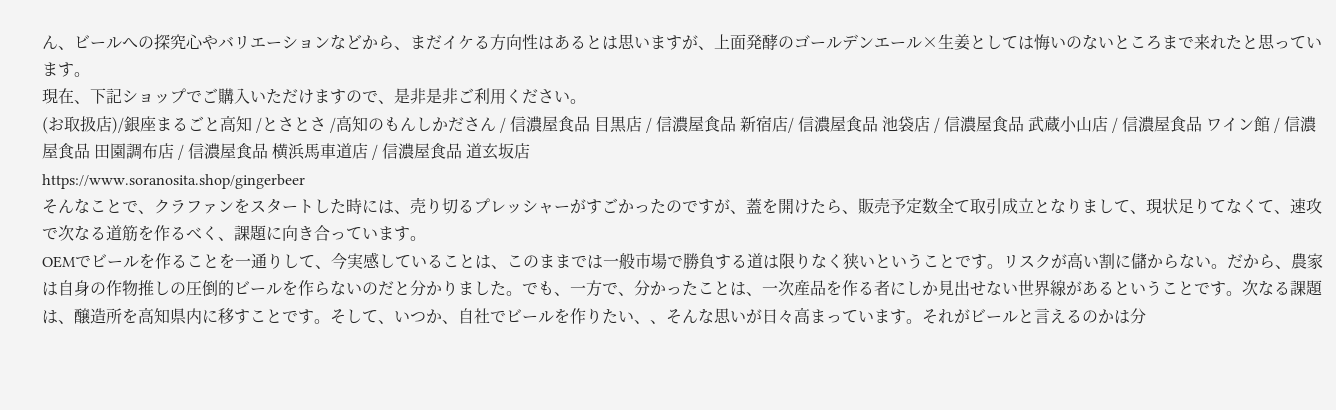ん、ビールへの探究心やバリエーションなどから、まだイケる方向性はあるとは思いますが、上面発酵のゴールデンエール×生姜としては悔いのないところまで来れたと思っています。
現在、下記ショップでご購入いただけますので、是非是非ご利用ください。
(お取扱店)/銀座まるごと高知 /とさとさ /高知のもんしかださん / 信濃屋食品 目黒店 / 信濃屋食品 新宿店/ 信濃屋食品 池袋店 / 信濃屋食品 武蔵小山店 / 信濃屋食品 ワイン館 / 信濃屋食品 田園調布店 / 信濃屋食品 横浜馬車道店 / 信濃屋食品 道玄坂店
https://www.soranosita.shop/gingerbeer
そんなことで、クラファンをスタートした時には、売り切るプレッシャーがすごかったのですが、蓋を開けたら、販売予定数全て取引成立となりまして、現状足りてなくて、速攻で次なる道筋を作るべく、課題に向き合っています。
OEMでビールを作ることを一通りして、今実感していることは、このままでは一般市場で勝負する道は限りなく狭いということです。リスクが高い割に儲からない。だから、農家は自身の作物推しの圧倒的ビールを作らないのだと分かりました。でも、一方で、分かったことは、一次産品を作る者にしか見出せない世界線があるということです。次なる課題は、醸造所を高知県内に移すことです。そして、いつか、自社でビールを作りたい、、そんな思いが日々高まっています。それがビールと言えるのかは分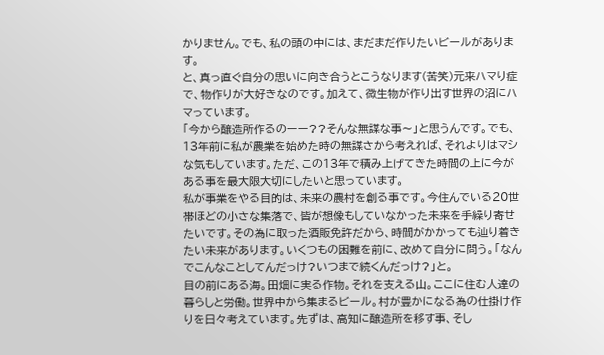かりません。でも、私の頭の中には、まだまだ作りたいビールがあります。
と、真っ直ぐ自分の思いに向き合うとこうなります(苦笑)元来ハマり症で、物作りが大好きなのです。加えて、微生物が作り出す世界の沼にハマっています。
「今から醸造所作るのーー??そんな無謀な事〜」と思うんです。でも、13年前に私が農業を始めた時の無謀さから考えれば、それよりはマシな気もしています。ただ、この13年で積み上げてきた時間の上に今がある事を最大限大切にしたいと思っています。
私が事業をやる目的は、未来の農村を創る事です。今住んでいる20世帯ほどの小さな集落で、皆が想像もしていなかった未来を手繰り寄せたいです。その為に取った酒販免許だから、時間がかかっても辿り着きたい未来があります。いくつもの困難を前に、改めて自分に問う。「なんでこんなことしてんだっけ?いつまで続くんだっけ?」と。
目の前にある海。田畑に実る作物。それを支える山。ここに住む人達の暮らしと労働。世界中から集まるビール。村が豊かになる為の仕掛け作りを日々考えています。先ずは、高知に醸造所を移す事、そし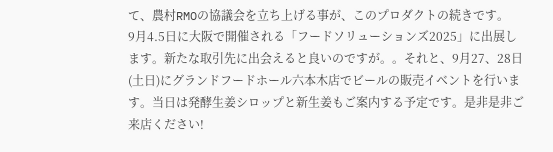て、農村RMOの協議会を立ち上げる事が、このプロダクトの続きです。
9月4.5日に大阪で開催される「フードソリューションズ2025」に出展します。新たな取引先に出会えると良いのですが。。それと、9月27、28日(土日)にグランドフードホール六本木店でビールの販売イベントを行います。当日は発酵生姜シロップと新生姜もご案内する予定です。是非是非ご来店ください!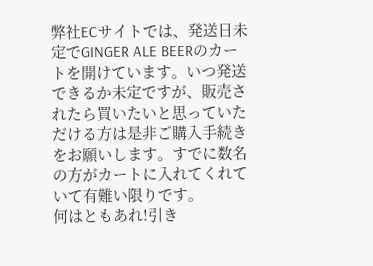弊社ECサイトでは、発送日未定でGINGER ALE BEERのカートを開けています。いつ発送できるか未定ですが、販売されたら買いたいと思っていただける方は是非ご購入手続きをお願いします。すでに数名の方がカートに入れてくれていて有難い限りです。
何はともあれ!引き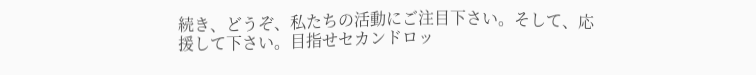続き、どうぞ、私たちの活動にご注目下さい。そして、応援して下さい。目指せセカンドロッ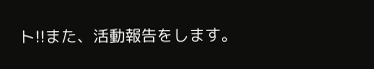ト!!また、活動報告をします。